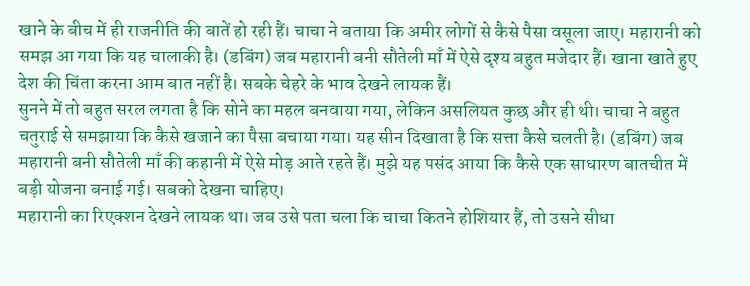खाने के बीच में ही राजनीति की बातें हो रही हैं। चाचा ने बताया कि अमीर लोगों से कैसे पैसा वसूला जाए। महारानी को समझ आ गया कि यह चालाकी है। (डबिंग) जब महारानी बनी सौतेली माँ में ऐसे दृश्य बहुत मजेदार हैं। खाना खाते हुए देश की चिंता करना आम बात नहीं है। सबके चेहरे के भाव देखने लायक हैं।
सुनने में तो बहुत सरल लगता है कि सोने का महल बनवाया गया, लेकिन असलियत कुछ और ही थी। चाचा ने बहुत चतुराई से समझाया कि कैसे खजाने का पैसा बचाया गया। यह सीन दिखाता है कि सत्ता कैसे चलती है। (डबिंग) जब महारानी बनी सौतेली माँ की कहानी में ऐसे मोड़ आते रहते हैं। मुझे यह पसंद आया कि कैसे एक साधारण बातचीत में बड़ी योजना बनाई गई। सबको देखना चाहिए।
महारानी का रिएक्शन देखने लायक था। जब उसे पता चला कि चाचा कितने होशियार हैं, तो उसने सीधा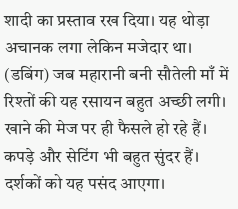शादी का प्रस्ताव रख दिया। यह थोड़ा अचानक लगा लेकिन मजेदार था। (डबिंग) जब महारानी बनी सौतेली माँ में रिश्तों की यह रसायन बहुत अच्छी लगी। खाने की मेज पर ही फैसले हो रहे हैं। कपड़े और सेटिंग भी बहुत सुंदर हैं। दर्शकों को यह पसंद आएगा।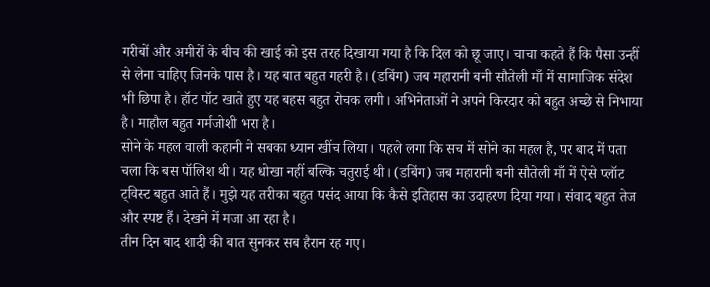गरीबों और अमीरों के बीच की खाई को इस तरह दिखाया गया है कि दिल को छू जाए। चाचा कहते हैं कि पैसा उन्हीं से लेना चाहिए जिनके पास है। यह बात बहुत गहरी है। (डबिंग) जब महारानी बनी सौतेली माँ में सामाजिक संदेश भी छिपा है। हॉट पॉट खाते हुए यह बहस बहुत रोचक लगी। अभिनेताओं ने अपने किरदार को बहुत अच्छे से निभाया है। माहौल बहुत गर्मजोशी भरा है।
सोने के महल वाली कहानी ने सबका ध्यान खींच लिया। पहले लगा कि सच में सोने का महल है, पर बाद में पता चला कि बस पॉलिश थी। यह धोखा नहीं बल्कि चतुराई थी। (डबिंग) जब महारानी बनी सौतेली माँ में ऐसे प्लॉट ट्विस्ट बहुत आते हैं। मुझे यह तरीका बहुत पसंद आया कि कैसे इतिहास का उदाहरण दिया गया। संवाद बहुत तेज और स्पष्ट हैं। देखने में मजा आ रहा है।
तीन दिन बाद शादी की बात सुनकर सब हैरान रह गए।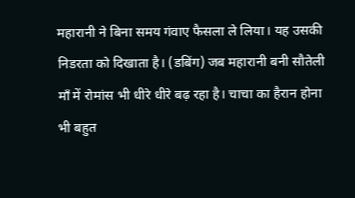महारानी ने बिना समय गंवाए फैसला ले लिया। यह उसकी निडरता को दिखाता है। (डबिंग) जब महारानी बनी सौतेली माँ में रोमांस भी धीरे धीरे बढ़ रहा है। चाचा का हैरान होना भी बहुत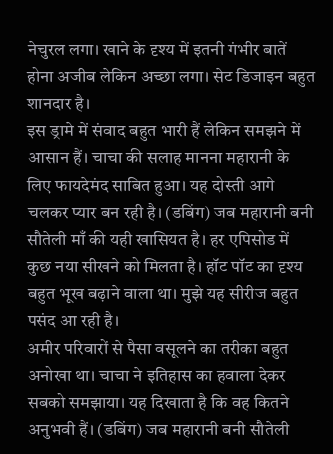नेचुरल लगा। खाने के दृश्य में इतनी गंभीर बातें होना अजीब लेकिन अच्छा लगा। सेट डिजाइन बहुत शानदार है।
इस ड्रामे में संवाद बहुत भारी हैं लेकिन समझने में आसान हैं। चाचा की सलाह मानना महारानी के लिए फायदेमंद साबित हुआ। यह दोस्ती आगे चलकर प्यार बन रही है। (डबिंग) जब महारानी बनी सौतेली माँ की यही खासियत है। हर एपिसोड में कुछ नया सीखने को मिलता है। हॉट पॉट का दृश्य बहुत भूख बढ़ाने वाला था। मुझे यह सीरीज बहुत पसंद आ रही है।
अमीर परिवारों से पैसा वसूलने का तरीका बहुत अनोखा था। चाचा ने इतिहास का हवाला देकर सबको समझाया। यह दिखाता है कि वह कितने अनुभवी हैं। (डबिंग) जब महारानी बनी सौतेली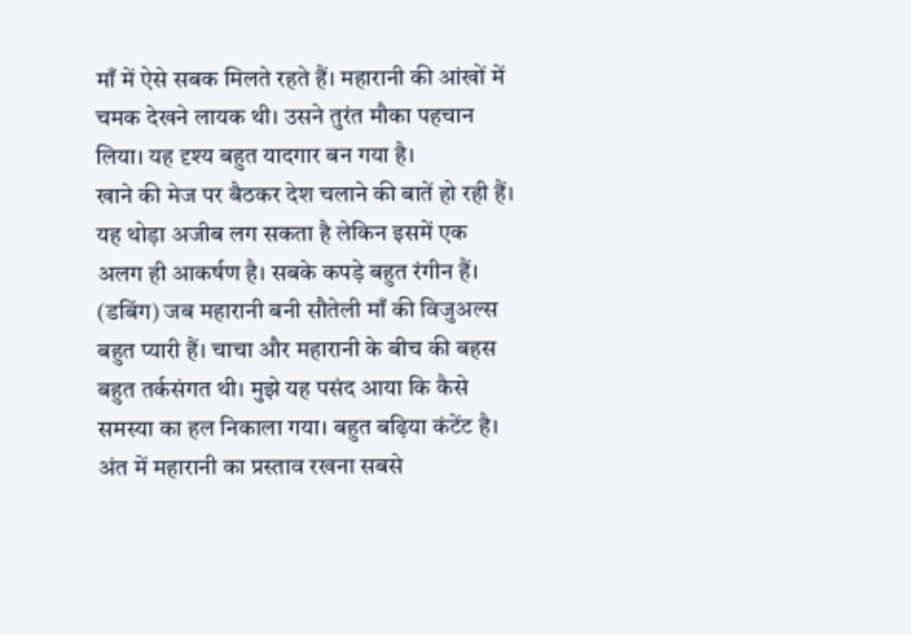माँ में ऐसे सबक मिलते रहते हैं। महारानी की आंखों में चमक देखने लायक थी। उसने तुरंत मौका पहचान लिया। यह दृश्य बहुत यादगार बन गया है।
खाने की मेज पर बैठकर देश चलाने की बातें हो रही हैं। यह थोड़ा अजीब लग सकता है लेकिन इसमें एक अलग ही आकर्षण है। सबके कपड़े बहुत रंगीन हैं। (डबिंग) जब महारानी बनी सौतेली माँ की विजुअल्स बहुत प्यारी हैं। चाचा और महारानी के बीच की बहस बहुत तर्कसंगत थी। मुझे यह पसंद आया कि कैसे समस्या का हल निकाला गया। बहुत बढ़िया कंटेंट है।
अंत में महारानी का प्रस्ताव रखना सबसे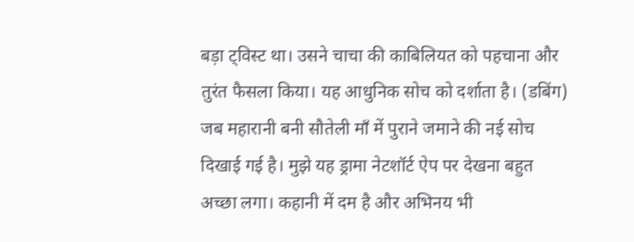बड़ा ट्विस्ट था। उसने चाचा की काबिलियत को पहचाना और तुरंत फैसला किया। यह आधुनिक सोच को दर्शाता है। (डबिंग) जब महारानी बनी सौतेली माँ में पुराने जमाने की नई सोच दिखाई गई है। मुझे यह ड्रामा नेटशॉर्ट ऐप पर देखना बहुत अच्छा लगा। कहानी में दम है और अभिनय भी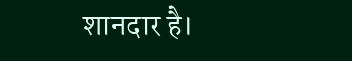शानदार है।